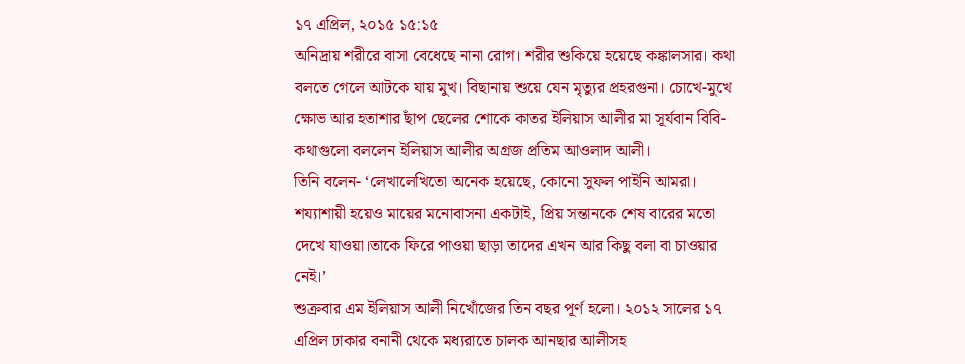১৭ এপ্রিল, ২০১৫ ১৫:১৫
অনিদ্রায় শরীরে বাসা বেধেছে নানা রোগ। শরীর শুকিয়ে হয়েছে কঙ্কালসার। কথা বলতে গেলে আটকে যায় মুখ। বিছানায় শুয়ে যেন মৃত্যুর প্রহরগুনা। চোখে-মুখে ক্ষোভ আর হতাশার ছাঁপ ছেলের শোকে কাতর ইলিয়াস আলীর মা সূর্যবান বিবি- কথাগুলো বললেন ইলিয়াস আলীর অগ্রজ প্রতিম আওলাদ আলী।
তিনি বলেন- ‘লেখালেখিতো অনেক হয়েছে, কোনো সুফল পাইনি আমরা। শয্যাশায়ী হয়েও মায়ের মনোবাসনা একটাই, প্রিয় সন্তানকে শেষ বারের মতো দেখে যাওয়া।তাকে ফিরে পাওয়া ছাড়া তাদের এখন আর কিছু বলা বা চাওয়ার নেই।’
শুক্রবার এম ইলিয়াস আলী নিখোঁজের তিন বছর পূর্ণ হলো। ২০১২ সালের ১৭ এপ্রিল ঢাকার বনানী থেকে মধ্যরাতে চালক আনছার আলীসহ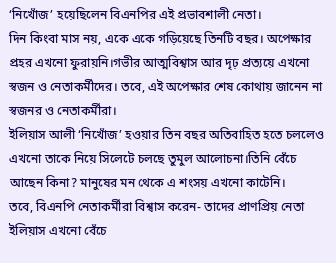‘নিখোঁজ’ হয়েছিলেন বিএনপির এই প্রভাবশালী নেতা।
দিন কিংবা মাস নয়, একে একে গড়িয়েছে তিনটি বছর। অপেক্ষার প্রহর এখনো ফুরায়নি।গভীর আত্মবিশ্বাস আর দৃঢ় প্রত্যয়ে এখনো স্বজন ও নেতাকর্মীদের। তবে, এই অপেক্ষার শেষ কোথায় জানেন না স্বজনর ও নেতাকর্মীরা।
ইলিয়াস আলী ‘নিখোঁজ’ হওয়ার তিন বছর অতিবাহিত হতে চললেও এখনো তাকে নিয়ে সিলেটে চলছে তুমুল আলোচনা।তিনি বেঁচে আছেন কিনা? মানুষের মন থেকে এ শংসয় এখনো কাটেনি।
তবে, বিএনপি নেতাকর্মীরা বিশ্বাস করেন- তাদের প্রাণপ্রিয় নেতা ইলিয়াস এখনো বেঁচে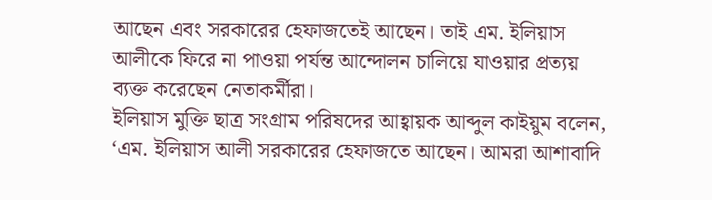আছেন এবং সরকারের হেফাজতেই আছেন। তাই এম. ইলিয়াস আলীকে ফিরে না পাওয়া পর্যন্ত আন্দোলন চালিয়ে যাওয়ার প্রত্যয় ব্যক্ত করেছেন নেতাকর্মীরা।
ইলিয়াস মুক্তি ছাত্র সংগ্রাম পরিষদের আহ্বায়ক আব্দুল কাইয়ুম বলেন, ‘এম. ইলিয়াস আলী সরকারের হেফাজতে আছেন। আমরা আশাবাদি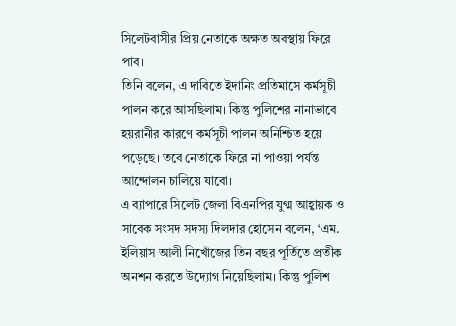সিলেটবাসীর প্রিয় নেতাকে অক্ষত অবস্থায় ফিরে পাব।
তিনি বলেন, এ দাবিতে ইদানিং প্রতিমাসে কর্মসূচী পালন করে আসছিলাম। কিন্তু পুলিশের নানাভাবে হয়রানীর কারণে কর্মসূচী পালন অনিশ্চিত হয়ে পড়েছে। তবে নেতাকে ফিরে না পাওয়া পর্যন্ত আন্দোলন চালিয়ে যাবো।
এ ব্যাপারে সিলেট জেলা বিএনপির যুগ্ম আহ্বায়ক ও সাবেক সংসদ সদস্য দিলদার হোসেন বলেন, ‘এম. ইলিয়াস আলী নিখোঁজের তিন বছর পূর্তিতে প্রতীক অনশন করতে উদ্যোগ নিয়েছিলাম। কিন্তু পুলিশ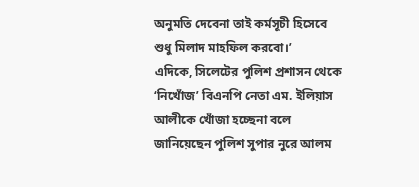অনুমতি দেবেনা তাই কর্মসূচী হিসেবে শুধু মিলাদ মাহফিল করবো।’
এদিকে, সিলেটের পুলিশ প্রশাসন থেকে ‘নিখোঁজ’ বিএনপি নেতা এম. ইলিয়াস আলীকে খোঁজা হচ্ছেনা বলে জানিয়েছেন পুলিশ সুপার নুরে আলম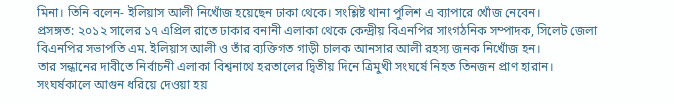মিনা। তিনি বলেন- ইলিয়াস আলী নিখোঁজ হয়েছেন ঢাকা থেকে। সংশ্লিষ্ট থানা পুলিশ এ ব্যাপারে খোঁজ নেবেন।
প্রসঙ্গত: ২০১২ সালের ১৭ এপ্রিল রাতে ঢাকার বনানী এলাকা থেকে কেন্দ্রীয় বিএনপির সাংগঠনিক সম্পাদক, সিলেট জেলা বিএনপির সভাপতি এম. ইলিয়াস আলী ও তাঁর ব্যক্তিগত গাড়ী চালক আনসার আলী রহস্য জনক নিখোঁজ হন।
তার সন্ধানের দাবীতে নির্বাচনী এলাকা বিশ্বনাথে হরতালের দ্বিতীয় দিনে ত্রিমুখী সংঘর্ষে নিহত তিনজন প্রাণ হারান। সংঘর্ষকালে আগুন ধরিয়ে দেওয়া হয়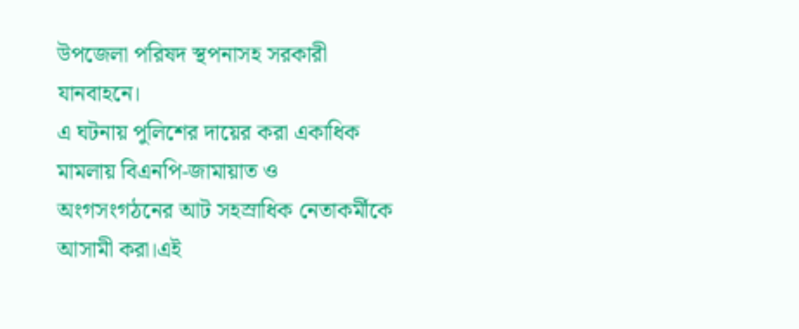উপজেলা পরিষদ স্থপনাসহ সরকারী যানবাহনে।
এ ঘটনায় পুলিশের দায়ের করা একাধিক মামলায় বিএনপি-জামায়াত ও অংগসংগঠনের আট সহস্রাধিক নেতাকর্মীকে আসামী করা।এই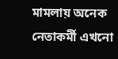মামলায় অনেক নেতাকর্মী এখনো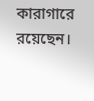কারাগারে রয়েছেন।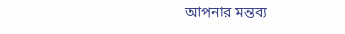আপনার মন্তব্য